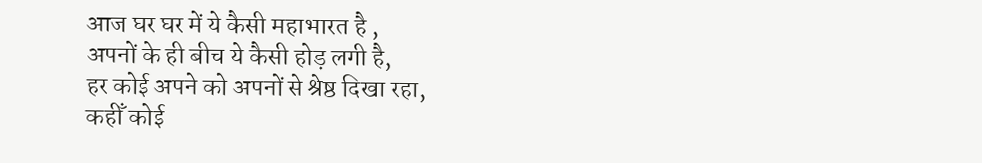आज घर घर में ये कैसी महाभारत है ,
अपनों के ही बीच ये कैसी होड़ लगी है,
हर कोई अपने को अपनों से श्रेष्ठ दिखा रहा,
कहीँ कोई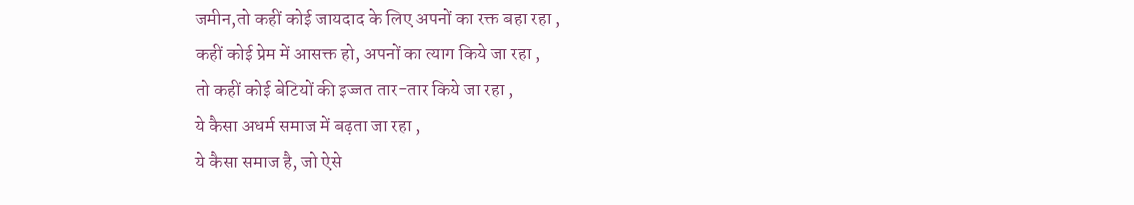जमीन,तो कहीं कोई जायदाद के लिए अपनों का रक्त बहा रहा ,
कहीं कोई प्रेम में आसक्त हो, अपनों का त्याग किये जा रहा ,
तो कहीं कोई बेटियों की इज्जत तार-तार किये जा रहा ,
ये कैसा अधर्म समाज में बढ़ता जा रहा ,
ये कैसा समाज है, जो ऐसे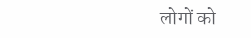लोगों को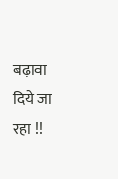बढ़ावा दिये जा रहा !!